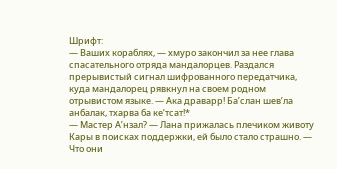Шрифт:
— Ваших кораблях, — хмуро закончил за нее глава спасательного отряда мандалорцев. Раздался прерывистый сигнал шифрованного передатчика, куда мандалорец рявкнул на своем родном отрывистом языке. — Ака драварр! Ба’слан шев’ла анбалак, тхарва ба ке’тсат!*
— Мастер А’нзал? — Лана прижалась плечиком животу Кары в поисках поддержки, ей было стало страшно. — Что они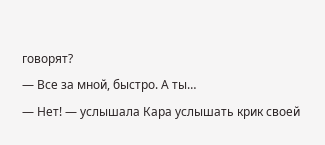говорят?
— Все за мной, быстро. А ты…
— Нет! — услышала Кара услышать крик своей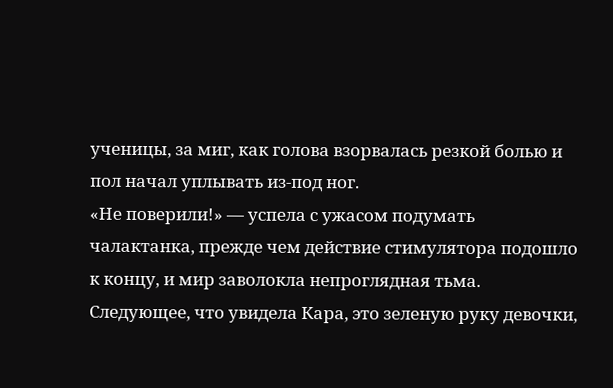ученицы, за миг, как голова взорвалась резкой болью и пол начал уплывать из-под ног.
«Не поверили!» — успела с ужасом подумать чалактанка, прежде чем действие стимулятора подошло к концу, и мир заволокла непроглядная тьма.
Следующее, что увидела Кара, это зеленую руку девочки,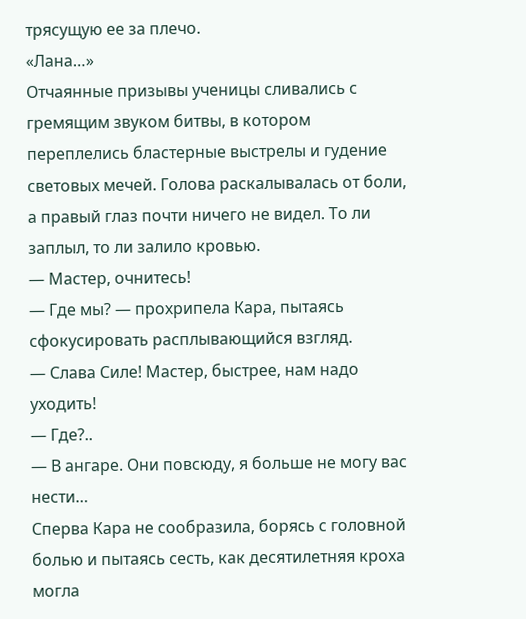трясущую ее за плечо.
«Лана…»
Отчаянные призывы ученицы сливались с гремящим звуком битвы, в котором переплелись бластерные выстрелы и гудение световых мечей. Голова раскалывалась от боли, а правый глаз почти ничего не видел. То ли заплыл, то ли залило кровью.
— Мастер, очнитесь!
— Где мы? — прохрипела Кара, пытаясь сфокусировать расплывающийся взгляд.
— Слава Силе! Мастер, быстрее, нам надо уходить!
— Где?..
— В ангаре. Они повсюду, я больше не могу вас нести…
Сперва Кара не сообразила, борясь с головной болью и пытаясь сесть, как десятилетняя кроха могла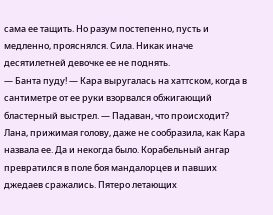сама ее тащить. Но разум постепенно, пусть и медленно, прояснялся. Сила. Никак иначе десятилетней девочке ее не поднять.
— Банта пуду! — Кара выругалась на хаттском, когда в сантиметре от ее руки взорвался обжигающий бластерный выстрел. — Падаван, что происходит?
Лана, прижимая голову, даже не сообразила, как Кара назвала ее. Да и некогда было. Корабельный ангар превратился в поле боя мандалорцев и павших джедаев сражались. Пятеро летающих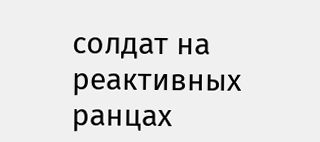солдат на реактивных ранцах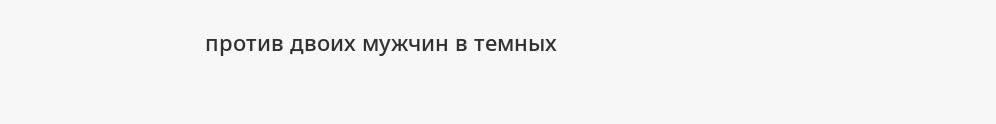против двоих мужчин в темных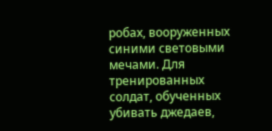робах, вооруженных синими световыми мечами. Для тренированных солдат, обученных убивать джедаев,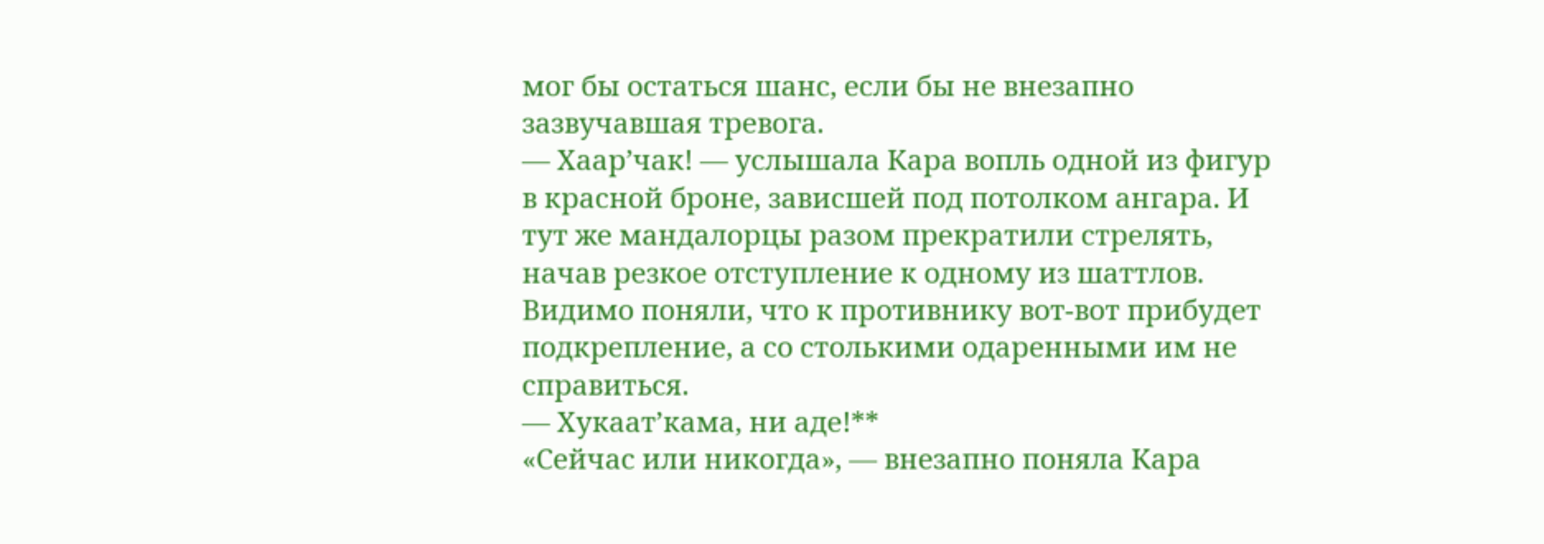мог бы остаться шанс, если бы не внезапно зазвучавшая тревога.
— Хаар’чак! — услышала Кара вопль одной из фигур в красной броне, зависшей под потолком ангара. И тут же мандалорцы разом прекратили стрелять, начав резкое отступление к одному из шаттлов. Видимо поняли, что к противнику вот-вот прибудет подкрепление, а со столькими одаренными им не справиться.
— Хукаат’кама, ни аде!**
«Сейчас или никогда», — внезапно поняла Кара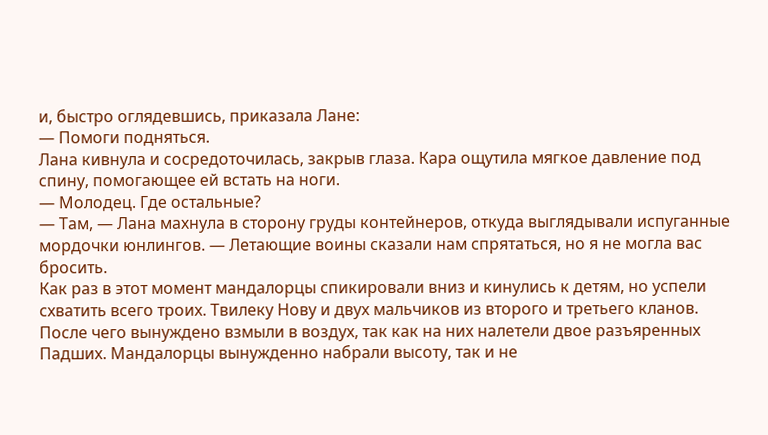и, быстро оглядевшись, приказала Лане:
— Помоги подняться.
Лана кивнула и сосредоточилась, закрыв глаза. Кара ощутила мягкое давление под спину, помогающее ей встать на ноги.
— Молодец. Где остальные?
— Там, — Лана махнула в сторону груды контейнеров, откуда выглядывали испуганные мордочки юнлингов. — Летающие воины сказали нам спрятаться, но я не могла вас бросить.
Как раз в этот момент мандалорцы спикировали вниз и кинулись к детям, но успели схватить всего троих. Твилеку Нову и двух мальчиков из второго и третьего кланов. После чего вынуждено взмыли в воздух, так как на них налетели двое разъяренных Падших. Мандалорцы вынужденно набрали высоту, так и не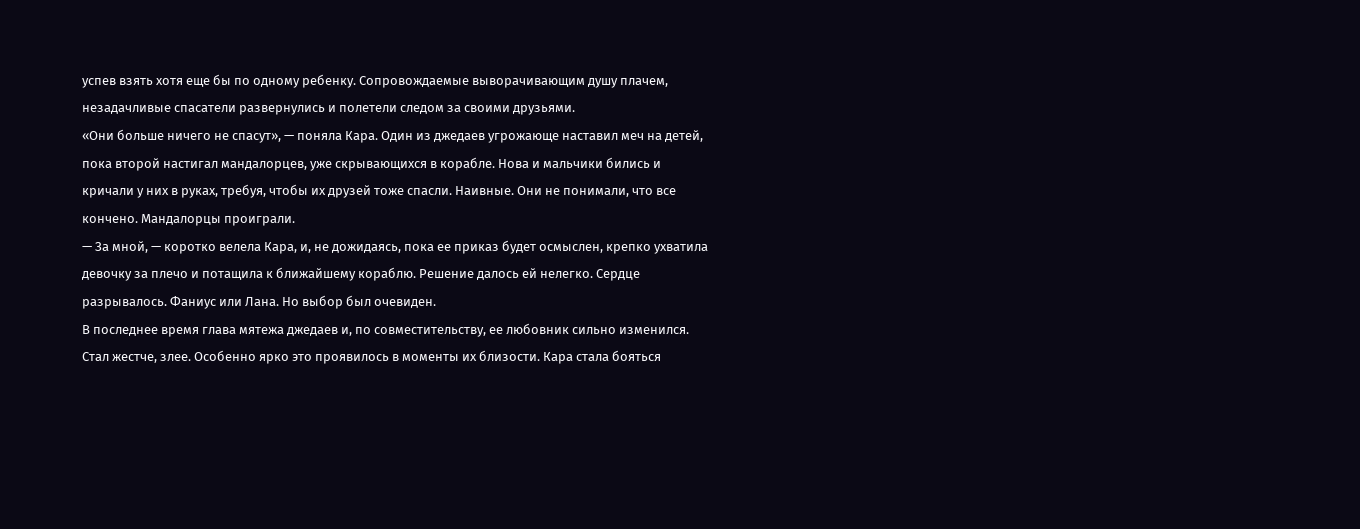успев взять хотя еще бы по одному ребенку. Сопровождаемые выворачивающим душу плачем, незадачливые спасатели развернулись и полетели следом за своими друзьями.
«Они больше ничего не спасут», — поняла Кара. Один из джедаев угрожающе наставил меч на детей, пока второй настигал мандалорцев, уже скрывающихся в корабле. Нова и мальчики бились и кричали у них в руках, требуя, чтобы их друзей тоже спасли. Наивные. Они не понимали, что все кончено. Мандалорцы проиграли.
— За мной, — коротко велела Кара, и, не дожидаясь, пока ее приказ будет осмыслен, крепко ухватила девочку за плечо и потащила к ближайшему кораблю. Решение далось ей нелегко. Сердце разрывалось. Фаниус или Лана. Но выбор был очевиден.
В последнее время глава мятежа джедаев и, по совместительству, ее любовник сильно изменился. Стал жестче, злее. Особенно ярко это проявилось в моменты их близости. Кара стала бояться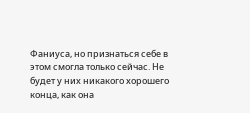Фаниуса, но признаться себе в этом смогла только сейчас. Не будет у них никакого хорошего конца, как она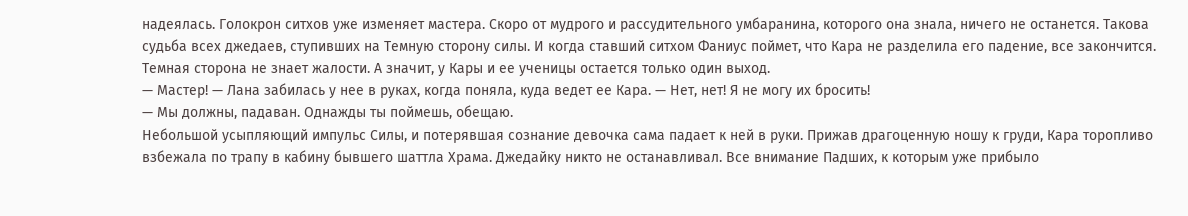надеялась. Голокрон ситхов уже изменяет мастера. Скоро от мудрого и рассудительного умбаранина, которого она знала, ничего не останется. Такова судьба всех джедаев, ступивших на Темную сторону силы. И когда ставший ситхом Фаниус поймет, что Кара не разделила его падение, все закончится. Темная сторона не знает жалости. А значит, у Кары и ее ученицы остается только один выход.
— Мастер! — Лана забилась у нее в руках, когда поняла, куда ведет ее Кара. — Нет, нет! Я не могу их бросить!
— Мы должны, падаван. Однажды ты поймешь, обещаю.
Небольшой усыпляющий импульс Силы, и потерявшая сознание девочка сама падает к ней в руки. Прижав драгоценную ношу к груди, Кара торопливо взбежала по трапу в кабину бывшего шаттла Храма. Джедайку никто не останавливал. Все внимание Падших, к которым уже прибыло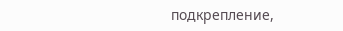подкрепление,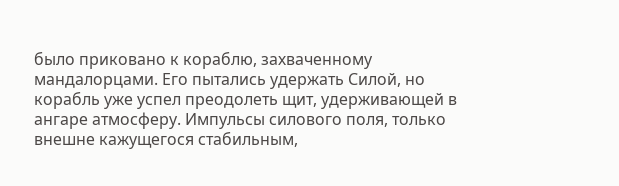было приковано к кораблю, захваченному мандалорцами. Его пытались удержать Силой, но корабль уже успел преодолеть щит, удерживающей в ангаре атмосферу. Импульсы силового поля, только внешне кажущегося стабильным,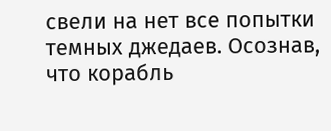свели на нет все попытки темных джедаев. Осознав, что корабль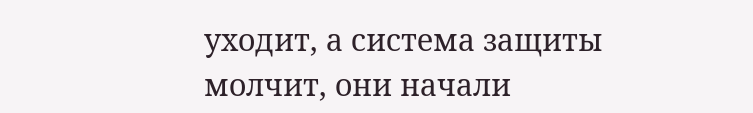уходит, а система защиты молчит, они начали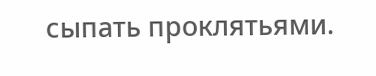сыпать проклятьями.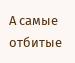А самые отбитые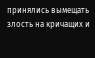принялись вымещать злость на кричащих и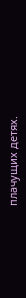плачущих детях.